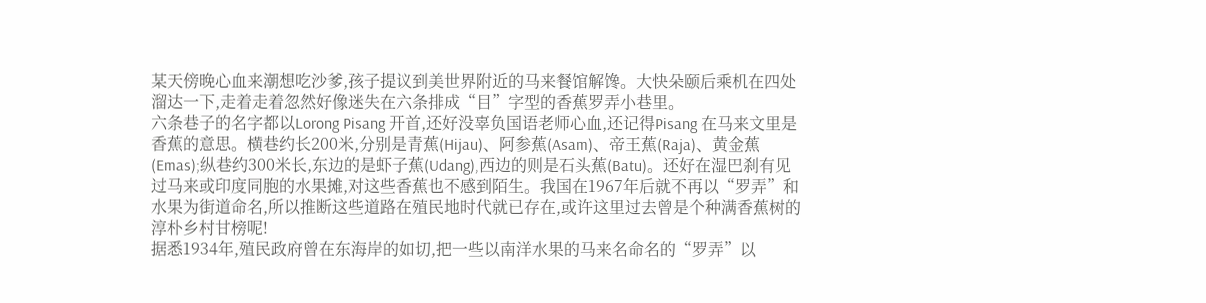某天傍晚心血来潮想吃沙爹,孩子提议到美世界附近的马来餐馆解馋。大快朵颐后乘机在四处溜达一下,走着走着忽然好像迷失在六条排成“目”字型的香蕉罗弄小巷里。
六条巷子的名字都以Lorong Pisang 开首,还好没辜负国语老师心血,还记得Pisang 在马来文里是香蕉的意思。横巷约长200米,分别是青蕉(Hijau)、阿参蕉(Asam)、帝王蕉(Raja)、黄金蕉(Emas);纵巷约300米长,东边的是虾子蕉(Udang),西边的则是石头蕉(Batu)。还好在湿巴刹有见过马来或印度同胞的水果摊,对这些香蕉也不感到陌生。我国在1967年后就不再以“罗弄”和水果为街道命名,所以推断这些道路在殖民地时代就已存在,或许这里过去曾是个种满香蕉树的淳朴乡村甘榜呢!
据悉1934年,殖民政府曾在东海岸的如切,把一些以南洋水果的马来名命名的“罗弄”以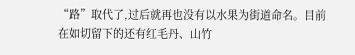“路”取代了,过后就再也没有以水果为街道命名。目前在如切留下的还有红毛丹、山竹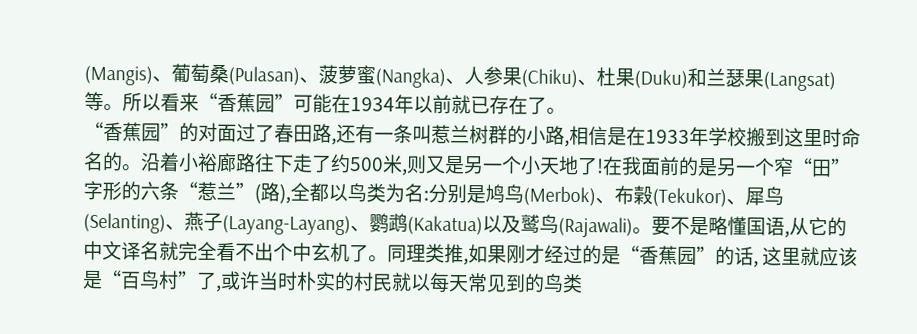(Mangis)、葡萄桑(Pulasan)、菠萝蜜(Nangka)、人参果(Chiku)、杜果(Duku)和兰瑟果(Langsat)等。所以看来“香蕉园”可能在1934年以前就已存在了。
“香蕉园”的对面过了春田路,还有一条叫惹兰树群的小路,相信是在1933年学校搬到这里时命名的。沿着小裕廊路往下走了约500米,则又是另一个小天地了!在我面前的是另一个窄“田”字形的六条“惹兰”(路),全都以鸟类为名:分别是鸠鸟(Merbok)、布榖(Tekukor)、犀鸟(Selanting)、燕子(Layang-Layang)、鹦鹉(Kakatua)以及鹫鸟(Rajawali)。要不是略懂国语,从它的中文译名就完全看不出个中玄机了。同理类推,如果刚才经过的是“香蕉园”的话, 这里就应该是“百鸟村”了,或许当时朴实的村民就以每天常见到的鸟类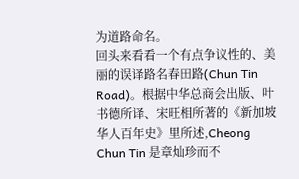为道路命名。
回头来看看一个有点争议性的、美丽的误译路名春田路(Chun Tin Road)。根据中华总商会出版、叶书德所译、宋旺相所著的《新加坡华人百年史》里所述,Cheong Chun Tin 是章灿珍而不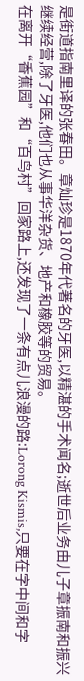是街道指南里译的张春田。章灿珍是1870年代著名的牙医,以精湛的手术闻名;逝世后业务由儿子章振南和振兴继续经营,除了牙医,他们也从事华洋杂货、地产和橡胶等的贸易。
在离开“香蕉园”和“百鸟村”回家路上,还发现了一条有点儿浪漫的路:Lorong Kismis,只要在字中间和字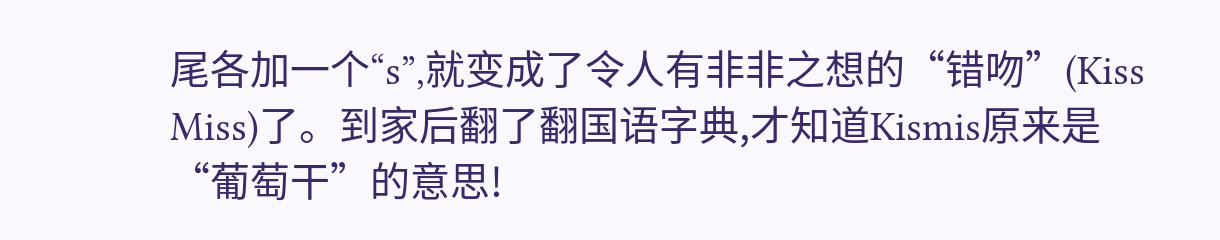尾各加一个“s”,就变成了令人有非非之想的“错吻”(Kiss Miss)了。到家后翻了翻国语字典,才知道Kismis原来是“葡萄干”的意思!